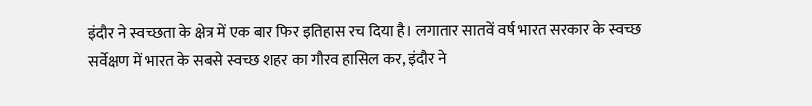इंदौर ने स्वच्छता के क्षेत्र में एक बार फिर इतिहास रच दिया है। लगातार सातवें वर्ष भारत सरकार के स्वच्छ सर्वेक्षण में भारत के सबसे स्वच्छ शहर का गौरव हासिल कर, इंदौर ने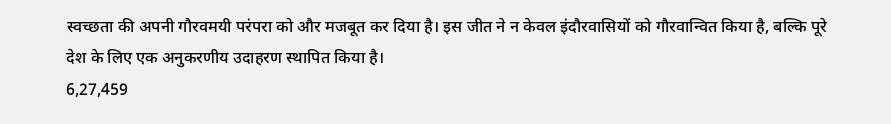स्वच्छता की अपनी गौरवमयी परंपरा को और मजबूत कर दिया है। इस जीत ने न केवल इंदौरवासियों को गौरवान्वित किया है, बल्कि पूरे देश के लिए एक अनुकरणीय उदाहरण स्थापित किया है।
6,27,459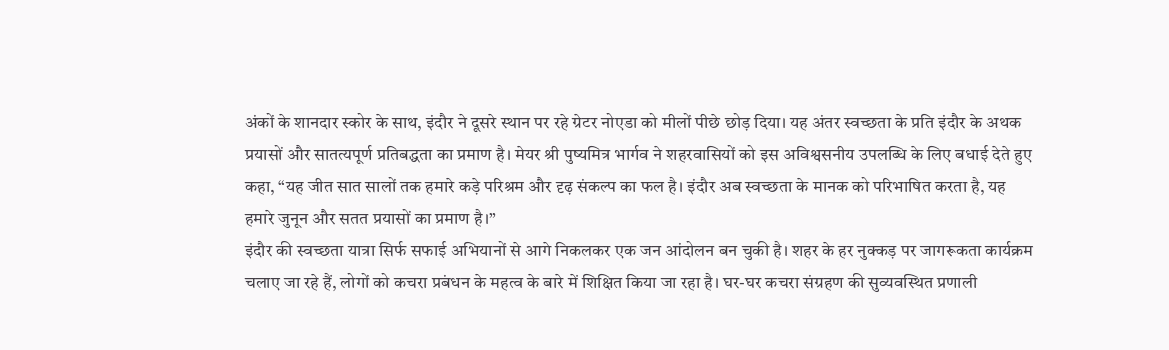अंकों के शानदार स्कोर के साथ, इंदौर ने दूसरे स्थान पर रहे ग्रेटर नोएडा को मीलों पीछे छोड़ दिया। यह अंतर स्वच्छता के प्रति इंदौर के अथक प्रयासों और सातत्यपूर्ण प्रतिबद्धता का प्रमाण है। मेयर श्री पुष्यमित्र भार्गव ने शहरवासियों को इस अविश्वसनीय उपलब्धि के लिए बधाई देते हुए कहा, “यह जीत सात सालों तक हमारे कड़े परिश्रम और दृढ़ संकल्प का फल है। इंदौर अब स्वच्छता के मानक को परिभाषित करता है, यह हमारे जुनून और सतत प्रयासों का प्रमाण है।”
इंदौर की स्वच्छता यात्रा सिर्फ सफाई अभियानों से आगे निकलकर एक जन आंदोलन बन चुकी है। शहर के हर नुक्कड़ पर जागरूकता कार्यक्रम चलाए जा रहे हैं, लोगों को कचरा प्रबंधन के महत्व के बारे में शिक्षित किया जा रहा है। घर-घर कचरा संग्रहण की सुव्यवस्थित प्रणाली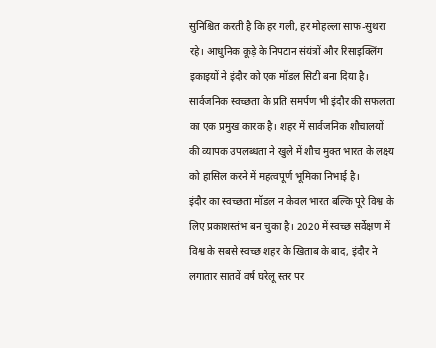सुनिश्चित करती है कि हर गली, हर मोहल्ला साफ-सुथरा रहे। आधुनिक कूड़े के निपटान संयंत्रों और रिसाइक्लिंग इकाइयों ने इंदौर को एक मॉडल सिटी बना दिया है।
सार्वजनिक स्वच्छता के प्रति समर्पण भी इंदौर की सफलता का एक प्रमुख कारक है। शहर में सार्वजनिक शौचालयों की व्यापक उपलब्धता ने खुले में शौच मुक्त भारत के लक्ष्य को हासिल करने में महत्वपूर्ण भूमिका निभाई है।
इंदौर का स्वच्छता मॉडल न केवल भारत बल्कि पूरे विश्व के लिए प्रकाशस्तंभ बन चुका है। 2020 में स्वच्छ सर्वेक्षण में विश्व के सबसे स्वच्छ शहर के खिताब के बाद, इंदौर ने लगातार सातवें वर्ष घरेलू स्तर पर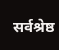सर्वश्रेष्ठ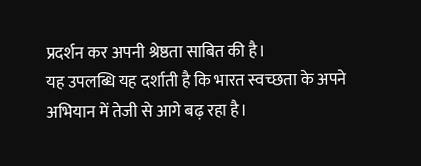प्रदर्शन कर अपनी श्रेष्ठता साबित की है।
यह उपलब्धि यह दर्शाती है कि भारत स्वच्छता के अपने अभियान में तेजी से आगे बढ़ रहा है।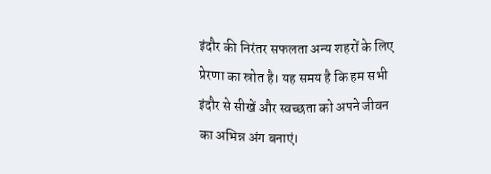इंदौर की निरंतर सफलता अन्य शहरों के लिए प्रेरणा का स्रोत है। यह समय है कि हम सभी इंदौर से सीखें और स्वच्छता को अपने जीवन का अभिन्न अंग बनाएं।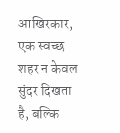आखिरकार, एक स्वच्छ शहर न केवल सुंदर दिखता है, बल्कि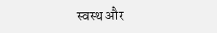स्वस्थ और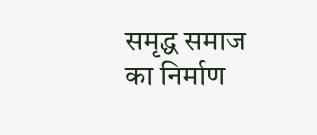समृद्ध समाज का निर्माण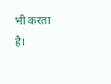भी करता है।